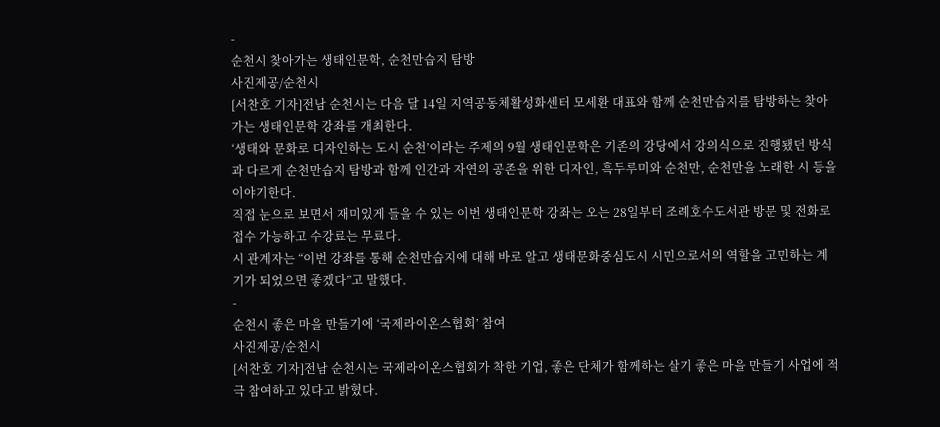-
순천시 찾아가는 생태인문학, 순천만습지 탐방
사진제공/순천시
[서찬호 기자]전남 순천시는 다음 달 14일 지역공동체활성화센터 모세환 대표와 함께 순천만습지를 탐방하는 찾아가는 생태인문학 강좌를 개최한다.
‘생태와 문화로 디자인하는 도시 순천’이라는 주제의 9월 생태인문학은 기존의 강당에서 강의식으로 진행됐던 방식과 다르게 순천만습지 탐방과 함께 인간과 자연의 공존을 위한 디자인, 흑두루미와 순천만, 순천만을 노래한 시 등을 이야기한다.
직접 눈으로 보면서 재미있게 들을 수 있는 이번 생태인문학 강좌는 오는 28일부터 조례호수도서관 방문 및 전화로 접수 가능하고 수강료는 무료다.
시 관계자는 “이번 강좌를 통해 순천만습지에 대해 바로 알고 생태문화중심도시 시민으로서의 역할을 고민하는 계기가 되었으면 좋겠다”고 말했다.
-
순천시 좋은 마을 만들기에 ‘국제라이온스협회’ 참여
사진제공/순천시
[서찬호 기자]전남 순천시는 국제라이온스협회가 착한 기업, 좋은 단체가 함께하는 살기 좋은 마을 만들기 사업에 적극 참여하고 있다고 밝혔다.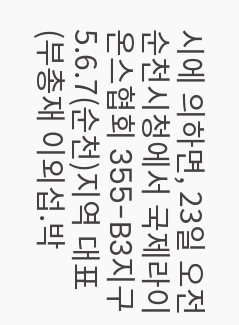시에 의하면, 23일 오전 순천시청에서 국제라이온스협회 355-B3지구 5.6.7(순천)지역 대표(부총재 이외섭.박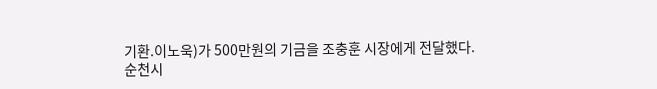기환.이노욱)가 500만원의 기금을 조충훈 시장에게 전달했다.
순천시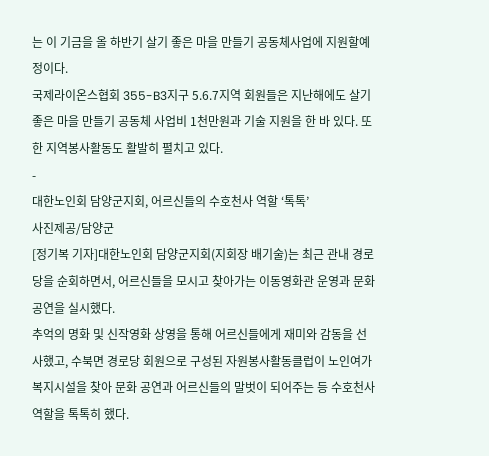는 이 기금을 올 하반기 살기 좋은 마을 만들기 공동체사업에 지원할예정이다.
국제라이온스협회 355-B3지구 5.6.7지역 회원들은 지난해에도 살기 좋은 마을 만들기 공동체 사업비 1천만원과 기술 지원을 한 바 있다. 또한 지역봉사활동도 활발히 펼치고 있다.
-
대한노인회 담양군지회, 어르신들의 수호천사 역할 ‘톡톡’
사진제공/담양군
[정기복 기자]대한노인회 담양군지회(지회장 배기술)는 최근 관내 경로당을 순회하면서, 어르신들을 모시고 찾아가는 이동영화관 운영과 문화공연을 실시했다.
추억의 명화 및 신작영화 상영을 통해 어르신들에게 재미와 감동을 선사했고, 수북면 경로당 회원으로 구성된 자원봉사활동클럽이 노인여가복지시설을 찾아 문화 공연과 어르신들의 말벗이 되어주는 등 수호천사 역할을 톡톡히 했다.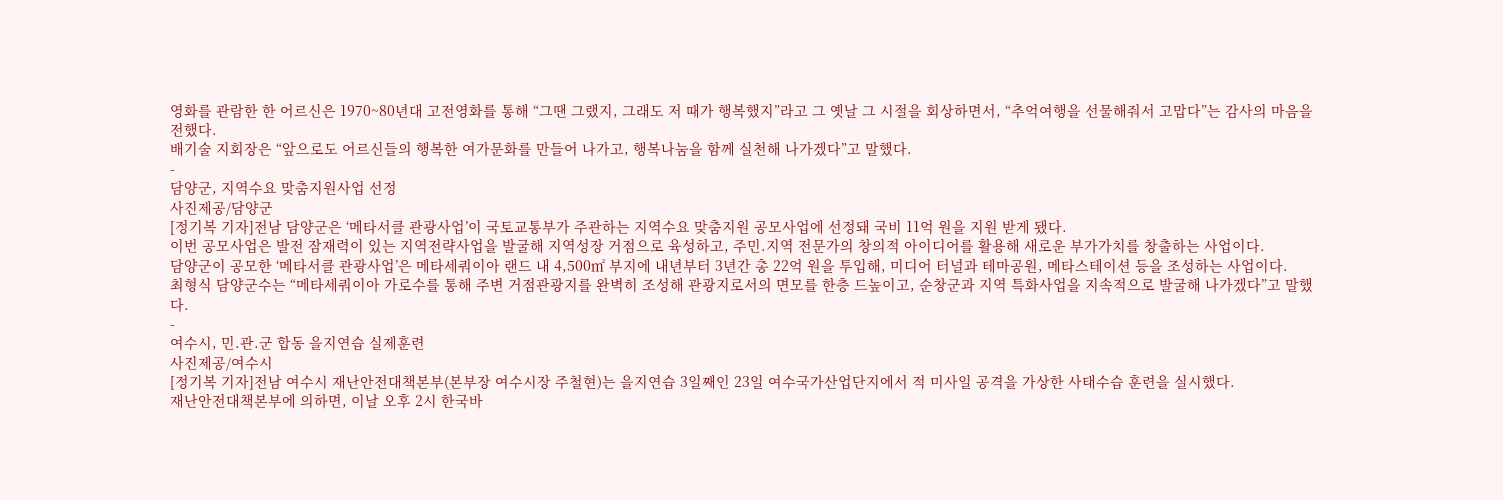영화를 관람한 한 어르신은 1970~80년대 고전영화를 통해 “그땐 그랬지, 그래도 저 때가 행복했지”라고 그 옛날 그 시절을 회상하면서, “추억여행을 선물해줘서 고맙다”는 감사의 마음을 전했다.
배기술 지회장은 “앞으로도 어르신들의 행복한 여가문화를 만들어 나가고, 행복나눔을 함께 실천해 나가겠다”고 말했다.
-
담양군, 지역수요 맞춤지원사업 선정
사진제공/담양군
[정기복 기자]전남 담양군은 ‘메타서클 관광사업’이 국토교통부가 주관하는 지역수요 맞춤지원 공모사업에 선정돼 국비 11억 원을 지원 받게 됐다.
이번 공모사업은 발전 잠재력이 있는 지역전략사업을 발굴해 지역성장 거점으로 육성하고, 주민.지역 전문가의 창의적 아이디어를 활용해 새로운 부가가치를 창출하는 사업이다.
담양군이 공모한 ‘메타서클 관광사업’은 메타세쿼이아 랜드 내 4,500㎡ 부지에 내년부터 3년간 총 22억 원을 투입해, 미디어 터널과 테마공원, 메타스테이션 등을 조성하는 사업이다.
최형식 담양군수는 “메타세쿼이아 가로수를 통해 주변 거점관광지를 완벽히 조성해 관광지로서의 면모를 한층 드높이고, 순창군과 지역 특화사업을 지속적으로 발굴해 나가겠다”고 말했다.
-
여수시, 민.관.군 합동 을지연습 실제훈련
사진제공/여수시
[정기복 기자]전남 여수시 재난안전대책본부(본부장 여수시장 주철현)는 을지연습 3일째인 23일 여수국가산업단지에서 적 미사일 공격을 가상한 사태수습 훈련을 실시했다.
재난안전대책본부에 의하면, 이날 오후 2시 한국바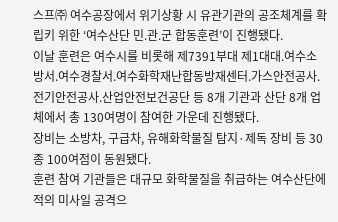스프㈜ 여수공장에서 위기상황 시 유관기관의 공조체계를 확립키 위한 ‘여수산단 민.관.군 합동훈련’이 진행됐다.
이날 훈련은 여수시를 비롯해 제7391부대 제1대대.여수소방서.여수경찰서.여수화학재난합동방재센터.가스안전공사.전기안전공사.산업안전보건공단 등 8개 기관과 산단 8개 업체에서 총 130여명이 참여한 가운데 진행됐다.
장비는 소방차, 구급차, 유해화학물질 탐지·제독 장비 등 30종 100여점이 동원됐다.
훈련 참여 기관들은 대규모 화학물질을 취급하는 여수산단에 적의 미사일 공격으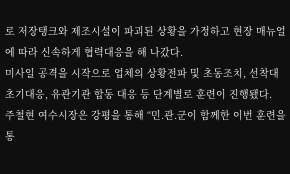로 저장탱크와 제조시설이 파괴된 상황을 가정하고 현장 매뉴얼에 따라 신속하게 협력대응을 해 나갔다.
미사일 공격을 시작으로 업체의 상황전파 및 초동조치, 선착대 초기대응, 유관기관 합동 대응 등 단계별로 훈련이 진행됐다.
주철현 여수시장은 강평을 통해 “민.관.군이 함께한 이번 훈련을 통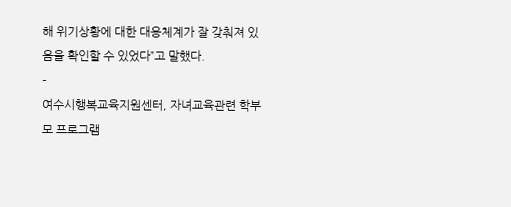해 위기상황에 대한 대응체계가 잘 갖춰져 있음을 확인할 수 있었다”고 말했다.
-
여수시행복교육지원센터, 자녀교육관련 학부모 프로그램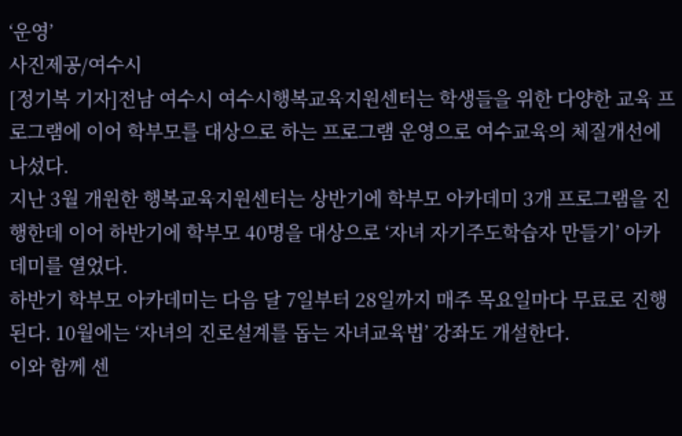‘운영’
사진제공/여수시
[정기복 기자]전남 여수시 여수시행복교육지원센터는 학생들을 위한 다양한 교육 프로그램에 이어 학부모를 대상으로 하는 프로그램 운영으로 여수교육의 체질개선에 나섰다.
지난 3월 개원한 행복교육지원센터는 상반기에 학부모 아카데미 3개 프로그램을 진행한데 이어 하반기에 학부모 40명을 대상으로 ‘자녀 자기주도학습자 만들기’ 아카데미를 열었다.
하반기 학부모 아카데미는 다음 달 7일부터 28일까지 매주 목요일마다 무료로 진행된다. 10월에는 ‘자녀의 진로설계를 돕는 자녀교육법’ 강좌도 개설한다.
이와 함께 센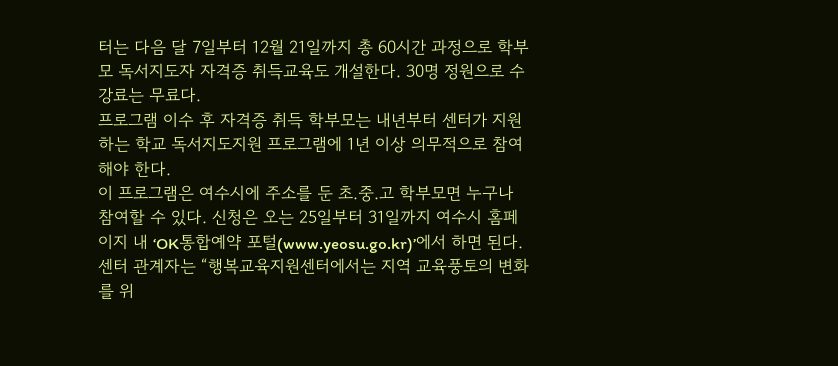터는 다음 달 7일부터 12월 21일까지 총 60시간 과정으로 학부모 독서지도자 자격증 취득교육도 개설한다. 30명 정원으로 수강료는 무료다.
프로그램 이수 후 자격증 취득 학부모는 내년부터 센터가 지원하는 학교 독서지도지원 프로그램에 1년 이상 의무적으로 참여해야 한다.
이 프로그램은 여수시에 주소를 둔 초.중.고 학부모면 누구나 참여할 수 있다. 신청은 오는 25일부터 31일까지 여수시 홈페이지 내 ‘OK통합예약 포털(www.yeosu.go.kr)’에서 하면 된다.
센터 관계자는 “행복교육지원센터에서는 지역 교육풍토의 변화를 위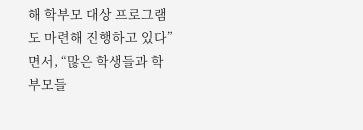해 학부모 대상 프로그램도 마련해 진행하고 있다”면서, “많은 학생들과 학부모들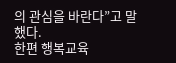의 관심을 바란다”고 말했다.
한편 행복교육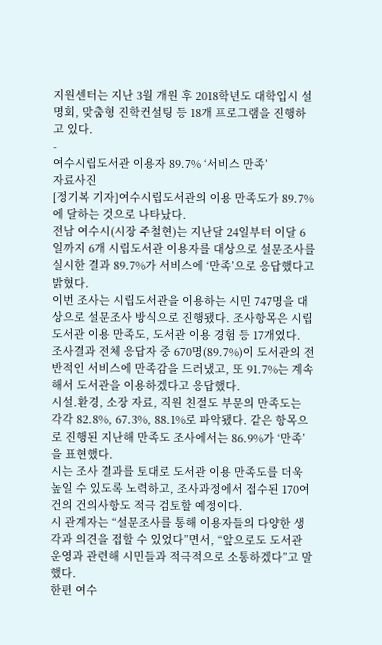지원센터는 지난 3월 개원 후 2018학년도 대학입시 설명회, 맞춤형 진학컨설팅 등 18개 프로그램을 진행하고 있다.
-
여수시립도서관 이용자 89.7% ‘서비스 만족’
자료사진
[정기복 기자]여수시립도서관의 이용 만족도가 89.7%에 달하는 것으로 나타났다.
전남 여수시(시장 주철현)는 지난달 24일부터 이달 6일까지 6개 시립도서관 이용자를 대상으로 설문조사를 실시한 결과 89.7%가 서비스에 ‘만족’으로 응답했다고 밝혔다.
이번 조사는 시립도서관을 이용하는 시민 747명을 대상으로 설문조사 방식으로 진행됐다. 조사항목은 시립도서관 이용 만족도, 도서관 이용 경험 등 17개였다.
조사결과 전체 응답자 중 670명(89.7%)이 도서관의 전반적인 서비스에 만족감을 드러냈고, 또 91.7%는 계속해서 도서관을 이용하겠다고 응답했다.
시설.환경, 소장 자료, 직원 친절도 부문의 만족도는 각각 82.8%, 67.3%, 88.1%로 파악됐다. 같은 항목으로 진행된 지난해 만족도 조사에서는 86.9%가 ‘만족’을 표현했다.
시는 조사 결과를 토대로 도서관 이용 만족도를 더욱 높일 수 있도록 노력하고, 조사과정에서 접수된 170여건의 건의사항도 적극 검토할 예정이다.
시 관계자는 “설문조사를 통해 이용자들의 다양한 생각과 의견을 접할 수 있었다”면서, “앞으로도 도서관 운영과 관련해 시민들과 적극적으로 소통하겠다”고 말했다.
한편 여수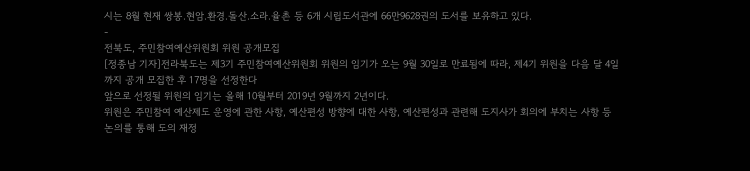시는 8월 현재 쌍봉.현암.환경.돌산.소라.율촌 등 6개 시립도서관에 66만9628권의 도서를 보유하고 있다.
-
전북도, 주민참여예산위원회 위원 공개모집
[정종남 기자]전라북도는 제3기 주민참여예산위원회 위원의 임기가 오는 9월 30일로 만료됨에 따라, 제4기 위원을 다음 달 4일까지 공개 모집한 후 17명을 선정한다
앞으로 선정될 위원의 임기는 올해 10월부터 2019년 9월까지 2년이다.
위원은 주민참여 예산제도 운영에 관한 사항, 예산편성 방향에 대한 사항, 예산편성과 관련해 도지사가 회의에 부치는 사항 등 논의를 통해 도의 재정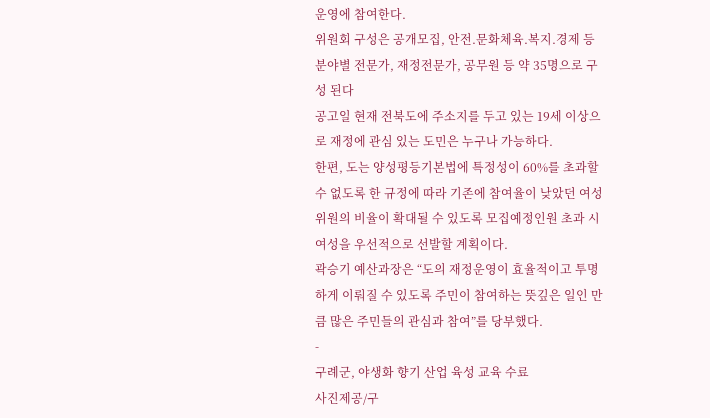운영에 참여한다.
위원회 구성은 공개모집, 안전.문화체육.복지.경제 등 분야별 전문가, 재정전문가, 공무원 등 약 35명으로 구성 된다
공고일 현재 전북도에 주소지를 두고 있는 19세 이상으로 재정에 관심 있는 도민은 누구나 가능하다.
한편, 도는 양성평등기본법에 특정성이 60%를 초과할 수 없도록 한 규정에 따라 기존에 참여율이 낮았던 여성위원의 비율이 확대될 수 있도록 모집예정인원 초과 시 여성을 우선적으로 선발할 계획이다.
곽승기 예산과장은 “도의 재정운영이 효율적이고 투명하게 이뤄질 수 있도록 주민이 참여하는 뜻깊은 일인 만큼 많은 주민들의 관심과 참여”를 당부했다.
-
구례군, 야생화 향기 산업 육성 교육 수료
사진제공/구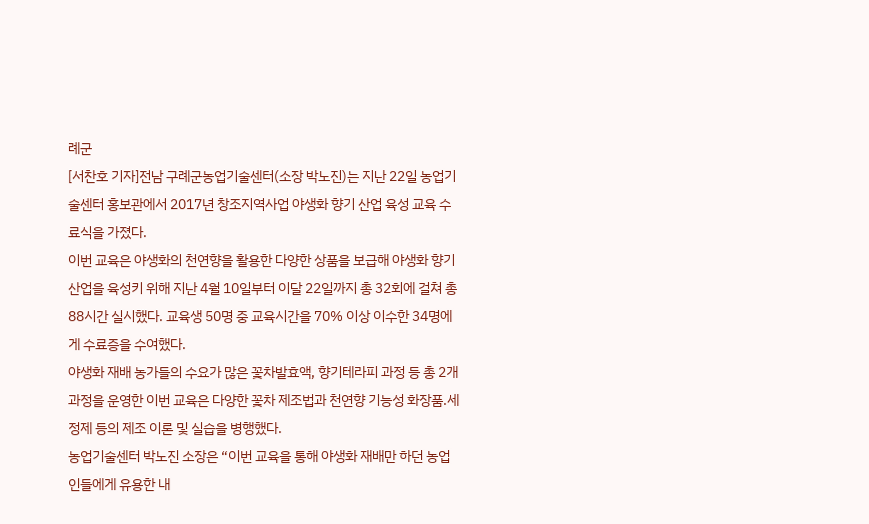례군
[서찬호 기자]전남 구례군농업기술센터(소장 박노진)는 지난 22일 농업기술센터 홍보관에서 2017년 창조지역사업 야생화 향기 산업 육성 교육 수료식을 가졌다.
이번 교육은 야생화의 천연향을 활용한 다양한 상품을 보급해 야생화 향기 산업을 육성키 위해 지난 4월 10일부터 이달 22일까지 총 32회에 걸쳐 총 88시간 실시했다. 교육생 50명 중 교육시간을 70% 이상 이수한 34명에게 수료증을 수여했다.
야생화 재배 농가들의 수요가 많은 꽃차발효액, 향기테라피 과정 등 총 2개 과정을 운영한 이번 교육은 다양한 꽃차 제조법과 천연향 기능성 화장품.세정제 등의 제조 이론 및 실습을 병행했다.
농업기술센터 박노진 소장은 “이번 교육을 통해 야생화 재배만 하던 농업인들에게 유용한 내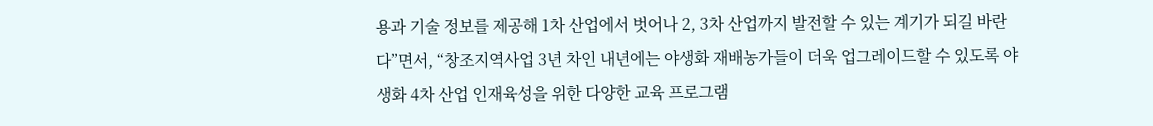용과 기술 정보를 제공해 1차 산업에서 벗어나 2, 3차 산업까지 발전할 수 있는 계기가 되길 바란다”면서, “창조지역사업 3년 차인 내년에는 야생화 재배농가들이 더욱 업그레이드할 수 있도록 야생화 4차 산업 인재육성을 위한 다양한 교육 프로그램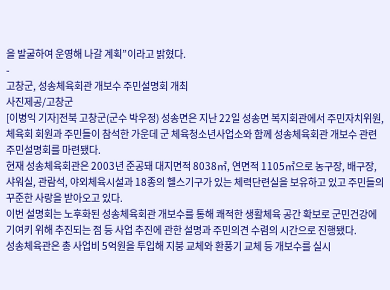을 발굴하여 운영해 나갈 계획”이라고 밝혔다.
-
고창군, 성송체육회관 개보수 주민설명회 개최
사진제공/고창군
[이병익 기자]전북 고창군(군수 박우정) 성송면은 지난 22일 성송면 복지회관에서 주민자치위원, 체육회 회원과 주민들이 참석한 가운데 군 체육청소년사업소와 함께 성송체육회관 개보수 관련 주민설명회를 마련됐다.
현재 성송체육회관은 2003년 준공돼 대지면적 8038㎡, 연면적 1105㎡으로 농구장, 배구장, 샤워실, 관람석, 야외체육시설과 18종의 헬스기구가 있는 체력단련실을 보유하고 있고 주민들의 꾸준한 사랑을 받아오고 있다.
이번 설명회는 노후화된 성송체육회관 개보수를 통해 쾌적한 생활체육 공간 확보로 군민건강에 기여키 위해 추진되는 점 등 사업 추진에 관한 설명과 주민의견 수렴의 시간으로 진행됐다.
성송체육관은 총 사업비 5억원을 투입해 지붕 교체와 환풍기 교체 등 개보수를 실시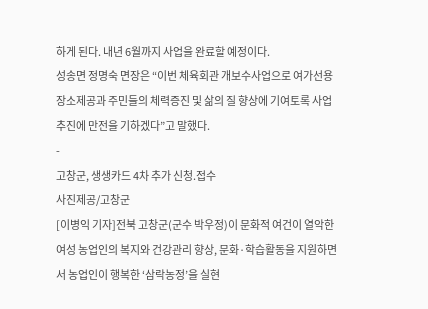하게 된다. 내년 6월까지 사업을 완료할 예정이다.
성송면 정명숙 면장은 “이번 체육회관 개보수사업으로 여가선용 장소제공과 주민들의 체력증진 및 삶의 질 향상에 기여토록 사업 추진에 만전을 기하겠다”고 말했다.
-
고창군, 생생카드 4차 추가 신청.접수
사진제공/고창군
[이병익 기자]전북 고창군(군수 박우정)이 문화적 여건이 열악한 여성 농업인의 복지와 건강관리 향상, 문화·학습활동을 지원하면서 농업인이 행복한 ‘삼락농정’을 실현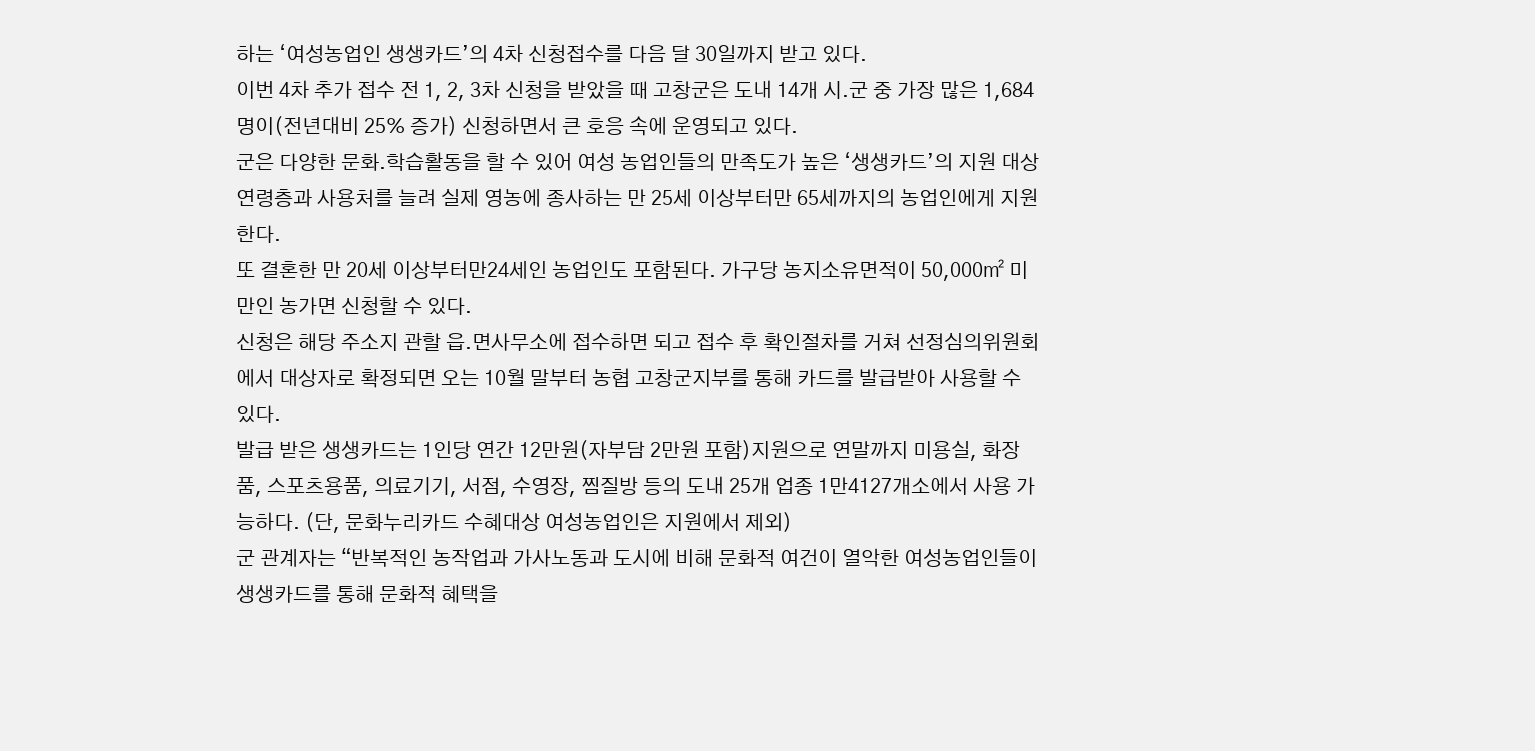하는 ‘여성농업인 생생카드’의 4차 신청접수를 다음 달 30일까지 받고 있다.
이번 4차 추가 접수 전 1, 2, 3차 신청을 받았을 때 고창군은 도내 14개 시.군 중 가장 많은 1,684명이(전년대비 25% 증가) 신청하면서 큰 호응 속에 운영되고 있다.
군은 다양한 문화.학습활동을 할 수 있어 여성 농업인들의 만족도가 높은 ‘생생카드’의 지원 대상 연령층과 사용처를 늘려 실제 영농에 종사하는 만 25세 이상부터만 65세까지의 농업인에게 지원한다.
또 결혼한 만 20세 이상부터만24세인 농업인도 포함된다. 가구당 농지소유면적이 50,000㎡ 미만인 농가면 신청할 수 있다.
신청은 해당 주소지 관할 읍.면사무소에 접수하면 되고 접수 후 확인절차를 거쳐 선정심의위원회에서 대상자로 확정되면 오는 10월 말부터 농협 고창군지부를 통해 카드를 발급받아 사용할 수 있다.
발급 받은 생생카드는 1인당 연간 12만원(자부담 2만원 포함)지원으로 연말까지 미용실, 화장품, 스포츠용품, 의료기기, 서점, 수영장, 찜질방 등의 도내 25개 업종 1만4127개소에서 사용 가능하다. (단, 문화누리카드 수혜대상 여성농업인은 지원에서 제외)
군 관계자는 “반복적인 농작업과 가사노동과 도시에 비해 문화적 여건이 열악한 여성농업인들이 생생카드를 통해 문화적 혜택을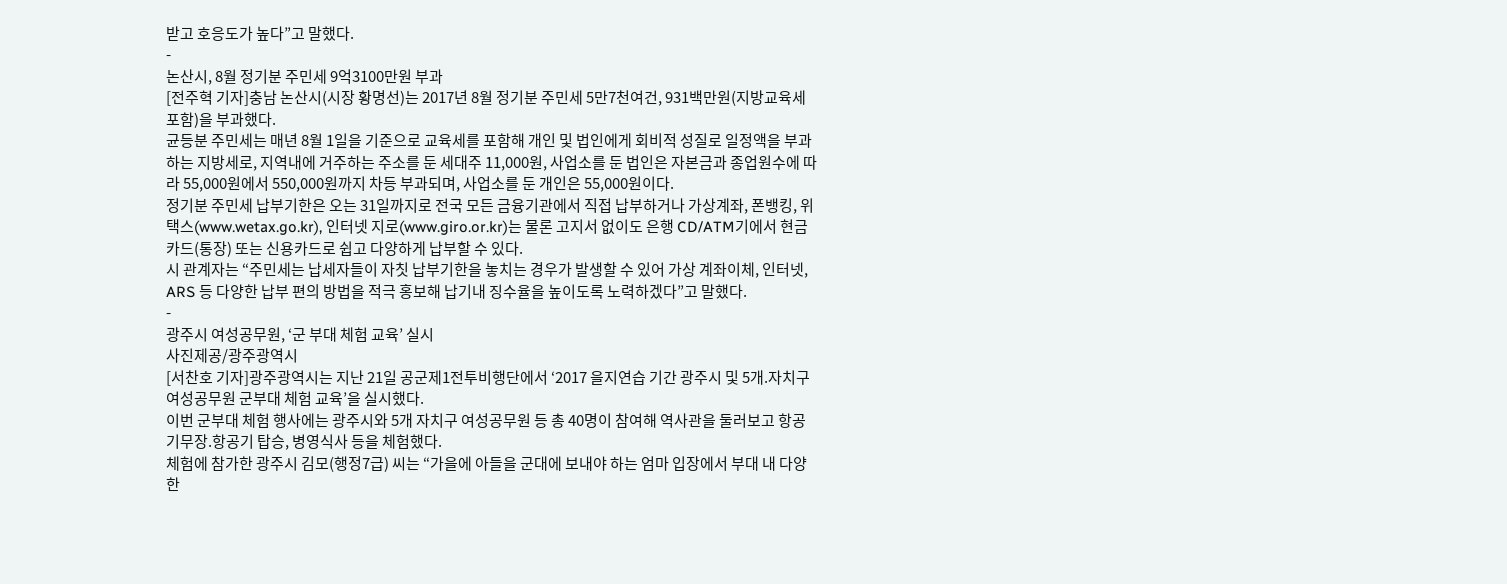받고 호응도가 높다”고 말했다.
-
논산시, 8월 정기분 주민세 9억3100만원 부과
[전주혁 기자]충남 논산시(시장 황명선)는 2017년 8월 정기분 주민세 5만7천여건, 931백만원(지방교육세 포함)을 부과했다.
균등분 주민세는 매년 8월 1일을 기준으로 교육세를 포함해 개인 및 법인에게 회비적 성질로 일정액을 부과하는 지방세로, 지역내에 거주하는 주소를 둔 세대주 11,000원, 사업소를 둔 법인은 자본금과 종업원수에 따라 55,000원에서 550,000원까지 차등 부과되며, 사업소를 둔 개인은 55,000원이다.
정기분 주민세 납부기한은 오는 31일까지로 전국 모든 금융기관에서 직접 납부하거나 가상계좌, 폰뱅킹, 위택스(www.wetax.go.kr), 인터넷 지로(www.giro.or.kr)는 물론 고지서 없이도 은행 CD/ATM기에서 현금카드(통장) 또는 신용카드로 쉽고 다양하게 납부할 수 있다.
시 관계자는 “주민세는 납세자들이 자칫 납부기한을 놓치는 경우가 발생할 수 있어 가상 계좌이체, 인터넷, ARS 등 다양한 납부 편의 방법을 적극 홍보해 납기내 징수율을 높이도록 노력하겠다”고 말했다.
-
광주시 여성공무원, ‘군 부대 체험 교육’ 실시
사진제공/광주광역시
[서찬호 기자]광주광역시는 지난 21일 공군제1전투비행단에서 ‘2017 을지연습 기간 광주시 및 5개.자치구 여성공무원 군부대 체험 교육’을 실시했다.
이번 군부대 체험 행사에는 광주시와 5개 자치구 여성공무원 등 총 40명이 참여해 역사관을 둘러보고 항공기무장.항공기 탑승, 병영식사 등을 체험했다.
체험에 참가한 광주시 김모(행정7급) 씨는 “가을에 아들을 군대에 보내야 하는 엄마 입장에서 부대 내 다양한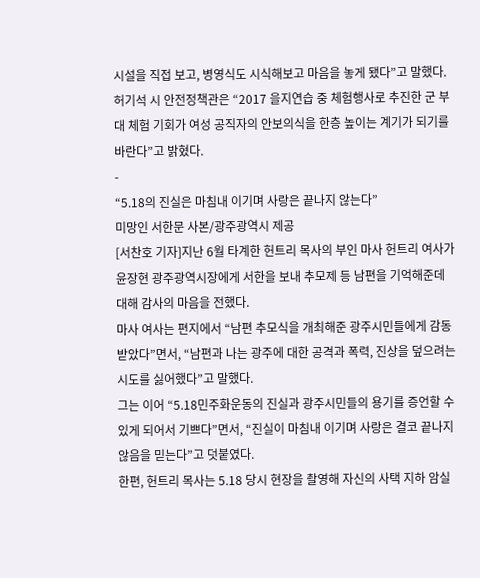시설을 직접 보고, 병영식도 시식해보고 마음을 놓게 됐다”고 말했다.
허기석 시 안전정책관은 “2017 을지연습 중 체험행사로 추진한 군 부대 체험 기회가 여성 공직자의 안보의식을 한층 높이는 계기가 되기를 바란다”고 밝혔다.
-
“5.18의 진실은 마침내 이기며 사랑은 끝나지 않는다”
미망인 서한문 사본/광주광역시 제공
[서찬호 기자]지난 6월 타계한 헌트리 목사의 부인 마사 헌트리 여사가 윤장현 광주광역시장에게 서한을 보내 추모제 등 남편을 기억해준데 대해 감사의 마음을 전했다.
마사 여사는 편지에서 “남편 추모식을 개최해준 광주시민들에게 감동 받았다”면서, “남편과 나는 광주에 대한 공격과 폭력, 진상을 덮으려는 시도를 싫어했다”고 말했다.
그는 이어 “5.18민주화운동의 진실과 광주시민들의 용기를 증언할 수 있게 되어서 기쁘다”면서, “진실이 마침내 이기며 사랑은 결코 끝나지 않음을 믿는다”고 덧붙였다.
한편, 헌트리 목사는 5.18 당시 현장을 촬영해 자신의 사택 지하 암실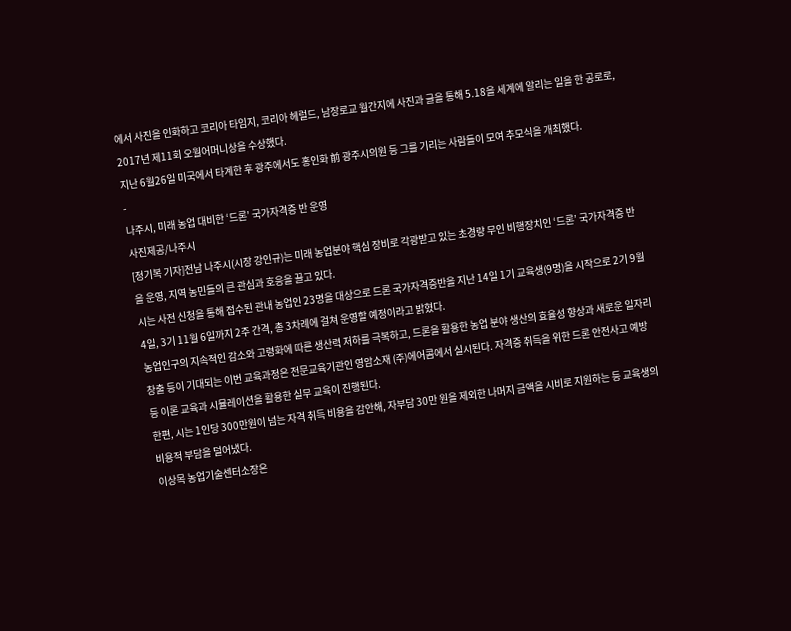에서 사진을 인화하고 코리아 타임지, 코리아 헤럴드, 남장로교 월간지에 사진과 글을 통해 5.18을 세계에 알리는 일을 한 공로로, 2017년 제11회 오월어머니상을 수상했다.
지난 6월26일 미국에서 타계한 후 광주에서도 홍인화 前 광주시의원 등 그를 기리는 사람들이 모여 추모식을 개최했다.
-
나주시, 미래 농업 대비한 ‘드론’ 국가자격증 반 운영
사진제공/나주시
[정기복 기자]전남 나주시(시장 강인규)는 미래 농업분야 핵심 장비로 각광받고 있는 초경량 무인 비행장치인 ‘드론’ 국가자격증 반을 운영, 지역 농민들의 큰 관심과 호응을 끌고 있다.
시는 사전 신청을 통해 접수된 관내 농업인 23명을 대상으로 드론 국가자격증반을 지난 14일 1기 교육생(9명)을 시작으로 2기 9월 4일, 3기 11월 6일까지 2주 간격, 총 3차례에 걸쳐 운영할 예정이라고 밝혔다.
농업인구의 지속적인 감소와 고령화에 따른 생산력 저하를 극복하고, 드론을 활용한 농업 분야 생산의 효율성 향상과 새로운 일자리 창출 등이 기대되는 이번 교육과정은 전문교육기관인 영암소재 (주)에어콤에서 실시된다. 자격증 취득을 위한 드론 안전사고 예방 등 이론 교육과 시뮬레이션을 활용한 실무 교육이 진행된다.
한편, 시는 1인당 300만원이 넘는 자격 취득 비용을 감안해, 자부담 30만 원을 제외한 나머지 금액을 시비로 지원하는 등 교육생의 비용적 부담을 덜어냈다.
이상목 농업기술센터소장은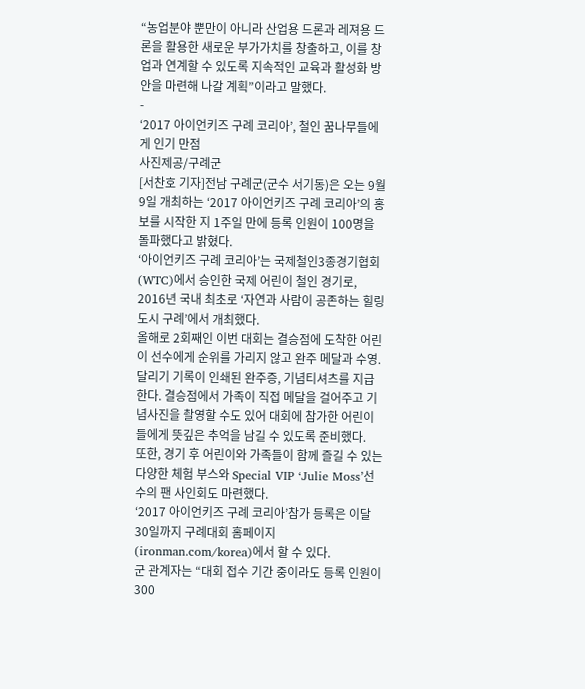“농업분야 뿐만이 아니라 산업용 드론과 레져용 드론을 활용한 새로운 부가가치를 창출하고, 이를 창업과 연계할 수 있도록 지속적인 교육과 활성화 방안을 마련해 나갈 계획”이라고 말했다.
-
‘2017 아이언키즈 구례 코리아’, 철인 꿈나무들에게 인기 만점
사진제공/구례군
[서찬호 기자]전남 구례군(군수 서기동)은 오는 9월 9일 개최하는 ‘2017 아이언키즈 구례 코리아’의 홍보를 시작한 지 1주일 만에 등록 인원이 100명을 돌파했다고 밝혔다.
‘아이언키즈 구례 코리아’는 국제철인3종경기협회(WTC)에서 승인한 국제 어린이 철인 경기로, 2016년 국내 최초로 ‘자연과 사람이 공존하는 힐링도시 구례’에서 개최했다.
올해로 2회째인 이번 대회는 결승점에 도착한 어린이 선수에게 순위를 가리지 않고 완주 메달과 수영.달리기 기록이 인쇄된 완주증, 기념티셔츠를 지급한다. 결승점에서 가족이 직접 메달을 걸어주고 기념사진을 촬영할 수도 있어 대회에 참가한 어린이들에게 뜻깊은 추억을 남길 수 있도록 준비했다.
또한, 경기 후 어린이와 가족들이 함께 즐길 수 있는 다양한 체험 부스와 Special VIP ‘Julie Moss’선수의 팬 사인회도 마련했다.
‘2017 아이언키즈 구례 코리아’참가 등록은 이달 30일까지 구례대회 홈페이지(ironman.com/korea)에서 할 수 있다.
군 관계자는 “대회 접수 기간 중이라도 등록 인원이 300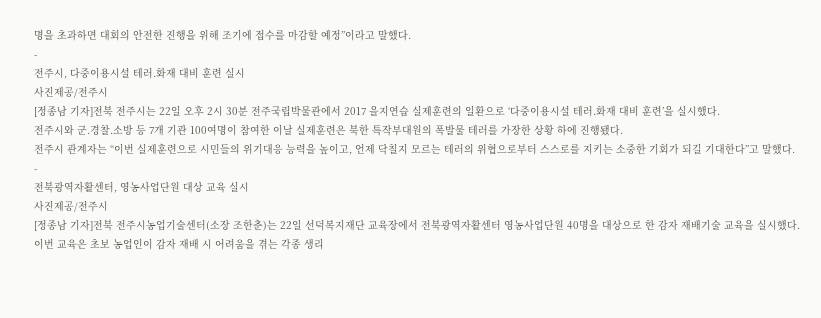명을 초과하면 대회의 안전한 진행을 위해 조기에 접수를 마감할 예정”이라고 말했다.
-
전주시, 다중이용시설 테러.화재 대비 훈련 실시
사진제공/전주시
[정종남 기자]전북 전주시는 22일 오후 2시 30분 전주국립박물관에서 2017 을지연습 실제훈련의 일환으로 ‘다중이용시설 테러.화재 대비 훈련’을 실시했다.
전주시와 군.경찰.소방 등 7개 기관 100여명이 참여한 이날 실제훈련은 북한 특작부대원의 폭발물 테러를 가장한 상황 하에 진행됐다.
전주시 관계자는 “이번 실제훈련으로 시민들의 위기대응 능력을 높이고, 언제 닥칠지 모르는 테러의 위협으로부터 스스로를 지키는 소중한 기회가 되길 기대한다”고 말했다.
-
전북광역자활센터, 영농사업단원 대상 교육 실시
사진제공/전주시
[정종남 기자]전북 전주시농업기술센터(소장 조한춘)는 22일 선덕복지재단 교육장에서 전북광역자활센터 영농사업단원 40명을 대상으로 한 감자 재배기술 교육을 실시했다.
이번 교육은 초보 농업인이 감자 재배 시 어려움을 겪는 각종 생리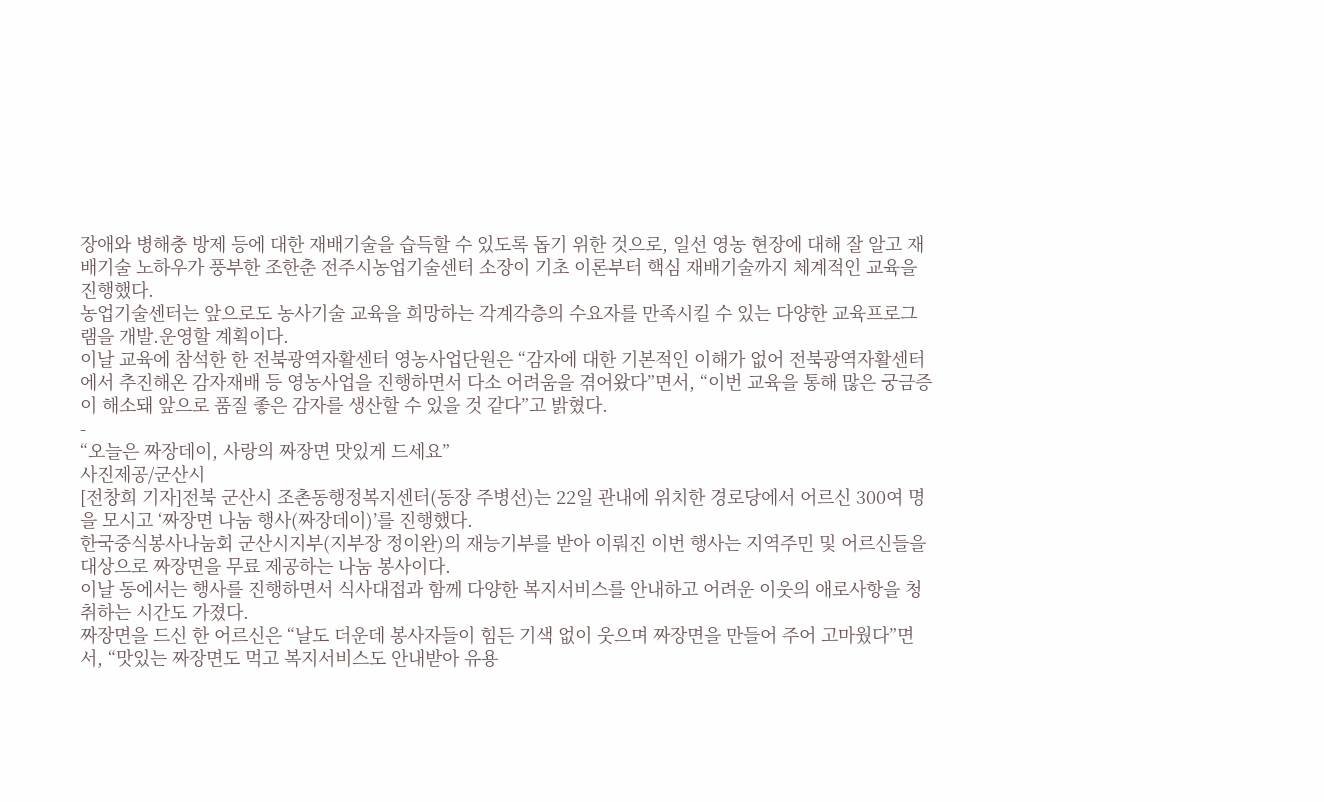장애와 병해충 방제 등에 대한 재배기술을 습득할 수 있도록 돕기 위한 것으로, 일선 영농 현장에 대해 잘 알고 재배기술 노하우가 풍부한 조한춘 전주시농업기술센터 소장이 기초 이론부터 핵심 재배기술까지 체계적인 교육을 진행했다.
농업기술센터는 앞으로도 농사기술 교육을 희망하는 각계각층의 수요자를 만족시킬 수 있는 다양한 교육프로그램을 개발.운영할 계획이다.
이날 교육에 참석한 한 전북광역자활센터 영농사업단원은 “감자에 대한 기본적인 이해가 없어 전북광역자활센터에서 추진해온 감자재배 등 영농사업을 진행하면서 다소 어려움을 겪어왔다”면서, “이번 교육을 통해 많은 궁금증이 해소돼 앞으로 품질 좋은 감자를 생산할 수 있을 것 같다”고 밝혔다.
-
“오늘은 짜장데이, 사랑의 짜장면 맛있게 드세요”
사진제공/군산시
[전창희 기자]전북 군산시 조촌동행정복지센터(동장 주병선)는 22일 관내에 위치한 경로당에서 어르신 300여 명을 모시고 ‘짜장면 나눔 행사(짜장데이)’를 진행했다.
한국중식봉사나눔회 군산시지부(지부장 정이완)의 재능기부를 받아 이뤄진 이번 행사는 지역주민 및 어르신들을 대상으로 짜장면을 무료 제공하는 나눔 봉사이다.
이날 동에서는 행사를 진행하면서 식사대접과 함께 다양한 복지서비스를 안내하고 어려운 이웃의 애로사항을 청취하는 시간도 가졌다.
짜장면을 드신 한 어르신은 “날도 더운데 봉사자들이 힘든 기색 없이 웃으며 짜장면을 만들어 주어 고마웠다”면서, “맛있는 짜장면도 먹고 복지서비스도 안내받아 유용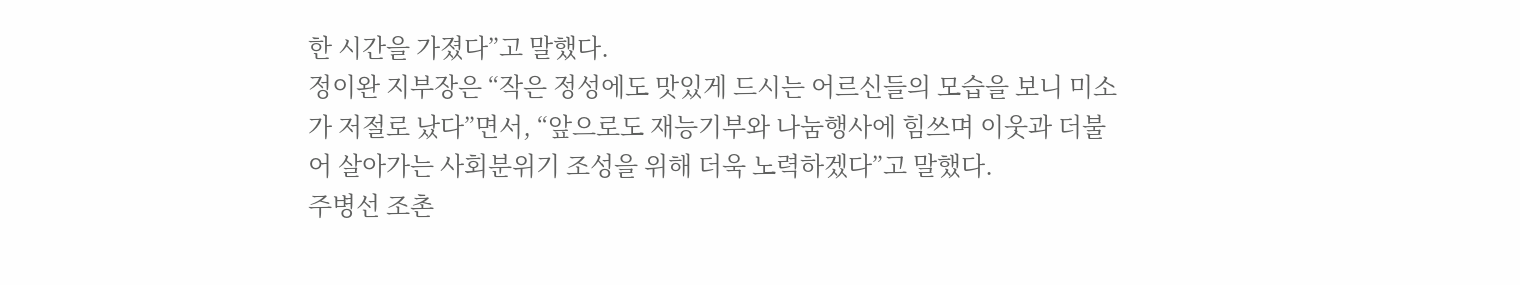한 시간을 가졌다”고 말했다.
정이완 지부장은 “작은 정성에도 맛있게 드시는 어르신들의 모습을 보니 미소가 저절로 났다”면서, “앞으로도 재능기부와 나눔행사에 힘쓰며 이웃과 더불어 살아가는 사회분위기 조성을 위해 더욱 노력하겠다”고 말했다.
주병선 조촌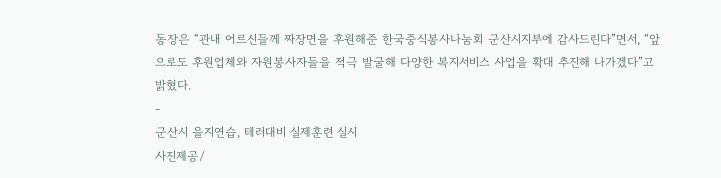동장은 “관내 어르신들께 짜장면을 후원해준 한국중식봉사나눔회 군산시지부에 감사드린다”면서, “앞으로도 후원업체와 자원봉사자들을 적극 발굴해 다양한 복지서비스 사업을 확대 추진해 나가겠다”고 밝혔다.
-
군산시 을지연습, 테러대비 실제훈련 실시
사진제공/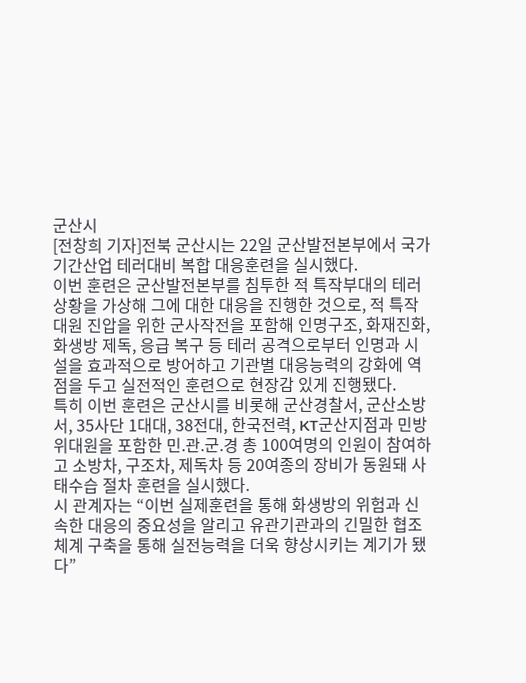군산시
[전창희 기자]전북 군산시는 22일 군산발전본부에서 국가기간산업 테러대비 복합 대응훈련을 실시했다.
이번 훈련은 군산발전본부를 침투한 적 특작부대의 테러 상황을 가상해 그에 대한 대응을 진행한 것으로, 적 특작대원 진압을 위한 군사작전을 포함해 인명구조, 화재진화, 화생방 제독, 응급 복구 등 테러 공격으로부터 인명과 시설을 효과적으로 방어하고 기관별 대응능력의 강화에 역점을 두고 실전적인 훈련으로 현장감 있게 진행됐다.
특히 이번 훈련은 군산시를 비롯해 군산경찰서, 군산소방서, 35사단 1대대, 38전대, 한국전력, KT군산지점과 민방위대원을 포함한 민.관.군.경 총 100여명의 인원이 참여하고 소방차, 구조차, 제독차 등 20여종의 장비가 동원돼 사태수습 절차 훈련을 실시했다.
시 관계자는 “이번 실제훈련을 통해 화생방의 위험과 신속한 대응의 중요성을 알리고 유관기관과의 긴밀한 협조체계 구축을 통해 실전능력을 더욱 향상시키는 계기가 됐다”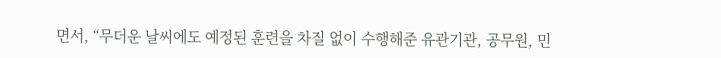면서, “무더운 날씨에도 예정된 훈련을 차질 없이 수행해준 유관기관, 공무원, 민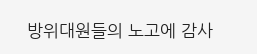방위대원들의 노고에 감사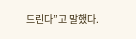드린다”고 말했다.